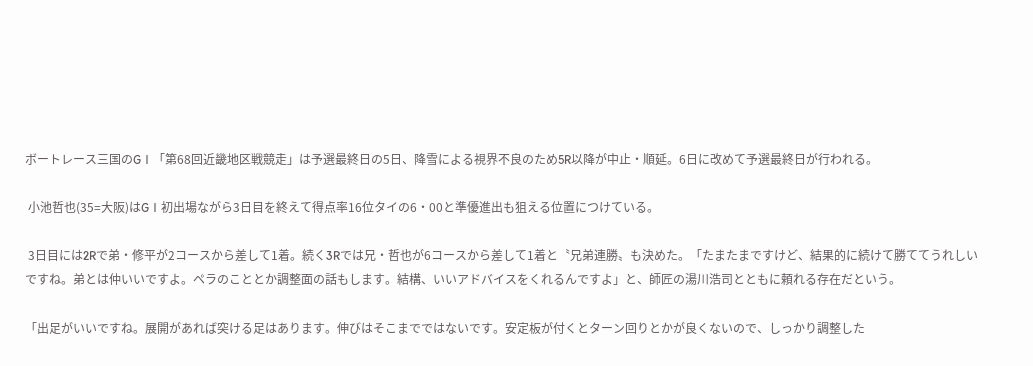ボートレース三国のGⅠ「第68回近畿地区戦競走」は予選最終日の5日、降雪による視界不良のため5R以降が中止・順延。6日に改めて予選最終日が行われる。

 小池哲也(35=大阪)はGⅠ初出場ながら3日目を終えて得点率16位タイの6・00と準優進出も狙える位置につけている。

 3日目には2Rで弟・修平が2コースから差して1着。続く3Rでは兄・哲也が6コースから差して1着と〝兄弟連勝〟も決めた。「たまたまですけど、結果的に続けて勝ててうれしいですね。弟とは仲いいですよ。ペラのこととか調整面の話もします。結構、いいアドバイスをくれるんですよ」と、師匠の湯川浩司とともに頼れる存在だという。

「出足がいいですね。展開があれば突ける足はあります。伸びはそこまでではないです。安定板が付くとターン回りとかが良くないので、しっかり調整した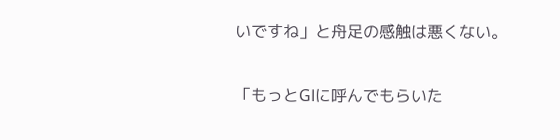いですね」と舟足の感触は悪くない。

「もっとGⅠに呼んでもらいた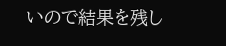いので結果を残し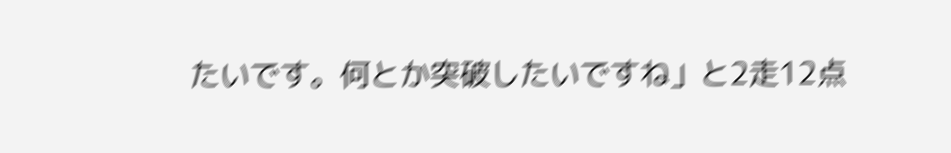たいです。何とか突破したいですね」と2走12点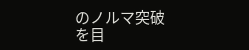のノルマ突破を目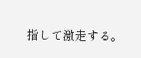指して激走する。